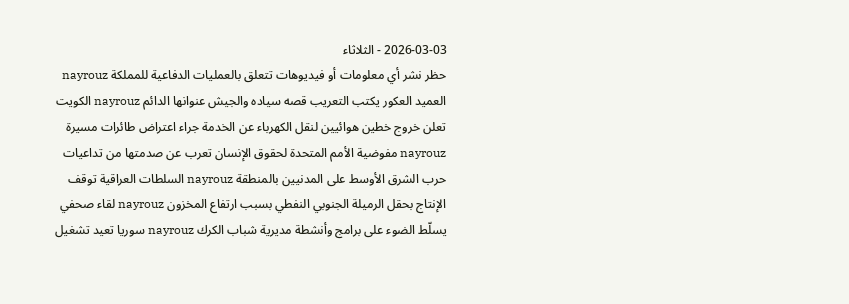2026-03-03 - الثلاثاء
حظر نشر أي معلومات أو فيديوهات تتعلق بالعمليات الدفاعية للمملكة nayrouz العميد العكور يكتب التعريب قصه سياده والجيش عنوانها الدائم nayrouz الكويت تعلن خروج خطين هوائيين لنقل الكهرباء عن الخدمة جراء اعتراض طائرات مسيرة nayrouz مفوضية الأمم المتحدة لحقوق الإنسان تعرب عن صدمتها من تداعيات حرب الشرق الأوسط على المدنيين بالمنطقة nayrouz السلطات العراقية توقف الإنتاج بحقل الرميلة الجنوبي النفطي بسبب ارتفاع المخزون nayrouz لقاء صحفي يسلّط الضوء على برامج وأنشطة مديرية شباب الكرك nayrouz سوريا تعيد تشغيل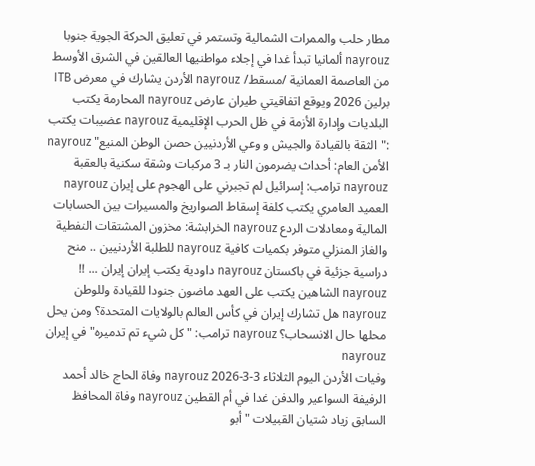مطار حلب والممرات الشمالية وتستمر في تعليق الحركة الجوية جنوبا nayrouz ألمانيا تبدأ غدا في إجلاء مواطنيها العالقين في الشرق الأوسط من العاصمة العمانية /مسقط/ nayrouz الأردن يشارك في معرض ITB برلين 2026 ويوقع اتفاقيتي طيران عارض nayrouz المحارمة يكتب البلديات وإدارة الأزمة في ظل الحرب الإقليمية nayrouz عضيبات يكتب :"الثقة بالقيادة والجيش و وعي الأردنيين حصن الوطن المنيع" nayrouz الأمن العام: أحداث يضرمون النار بـ 3 مركبات وشقة سكنية بالعقبة nayrouz ترامب: إسرائيل لم تجبرني على الهجوم على إيران nayrouz العميد العامري يكتب كلفة إسقاط الصواريخ والمسيرات بين الحسابات المالية ومعادلات الردع nayrouz الخرابشة: مخزون المشتقات النفطية والغاز المنزلي متوفر بكميات كافية nayrouz للطلبة الأردنيين .. منح دراسية جزئية في باكستان nayrouz داودية يكتب إيران إيران ... !! nayrouz الشاهين يكتب على العهد ماضون جنودا للقيادة وللوطن nayrouz هل تشارك إيران في كأس العالم بالولايات المتحدة؟ ومن يحل محلها حال الانسحاب؟ nayrouz ترامب: "كل شيء تم تدميره" في إيران nayrouz
وفيات الأردن اليوم الثلاثاء 3-3-2026 nayrouz وفاة الحاج خالد أحمد الرفيفة السواعير والدفن غدا في أم القطين nayrouz وفاة المحافظ السابق زياد شتيان القبيلات "أبو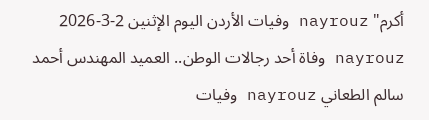أكرم" nayrouz وفيات الأردن اليوم الإثنين 2-3-2026 nayrouz وفاة أحد رجالات الوطن.. العميد المهندس أحمد سالم الطعاني nayrouz وفيات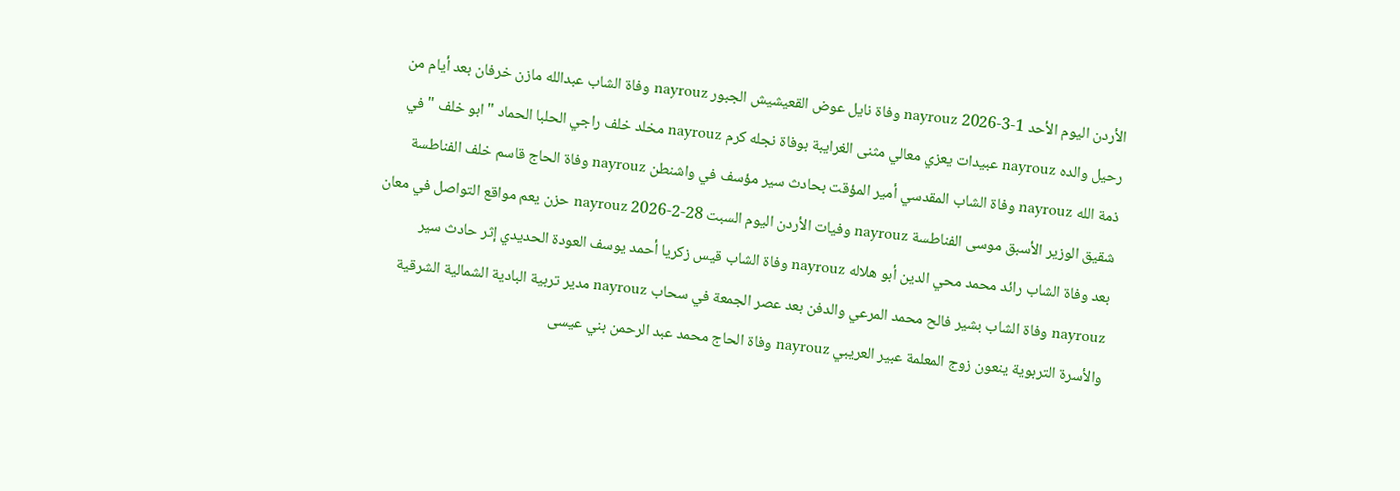الأردن اليوم الأحد 1-3-2026 nayrouz وفاة نايل عوض القعيشيش الجبور nayrouz وفاة الشاب عبدالله مازن خرفان بعد أيام من رحيل والده nayrouz عبيدات يعزي معالي مثنى الغرايبة بوفاة نجله كرم nayrouz مخلد خلف راجي الحلبا الحماد "ابو خلف " في ذمة الله nayrouz وفاة الشاب المقدسي أمير المؤقت بحادث سير مؤسف في واشنطن nayrouz وفاة الحاج قاسم خلف الفناطسة شقيق الوزير الأسبق موسى الفناطسة nayrouz وفيات الأردن اليوم السبت 28-2-2026 nayrouz حزن يعم مواقع التواصل في معان بعد وفاة الشاب رائد محمد محي الدين أبو هلاله nayrouz وفاة الشاب قيس زكريا أحمد يوسف العودة الحديدي إثر حادث سير nayrouz وفاة الشاب بشير فالح محمد المرعي والدفن بعد عصر الجمعة في سحاب nayrouz مدير تربية البادية الشمالية الشرقية والأسرة التربوية ينعون زوج المعلمة عبير العريبي nayrouz وفاة الحاج محمد عبد الرحمن بني عيسى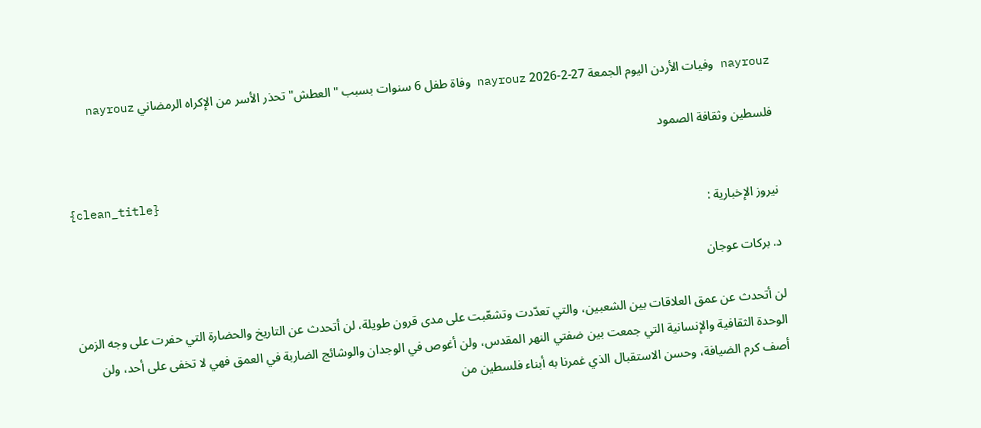nayrouz وفيات الأردن اليوم الجمعة 27-2-2026 nayrouz وفاة طفل 6 سنوات بسبب "العطش" تحذر الأسر من الإكراه الرمضاني nayrouz

فلسطين وثقافة الصمود

{clean_title}
نيروز الإخبارية :

د. بركات عوجان

لن أتحدث عن عمق العلاقات بين الشعبين، والتي تعدّدت وتشعّبت على مدى قرون طويلة، لن أتحدث عن التاريخ والحضارة التي حفرت على وجه الزمن الوحدة الثقافية والإنسانية التي جمعت بين ضفتي النهر المقدس، ولن أغوص في الوجدان والوشائج الضاربة في العمق فهي لا تخفى على أحد، ولن أصف كرم الضيافة، وحسن الاستقبال الذي غمرنا به أبناء فلسطين من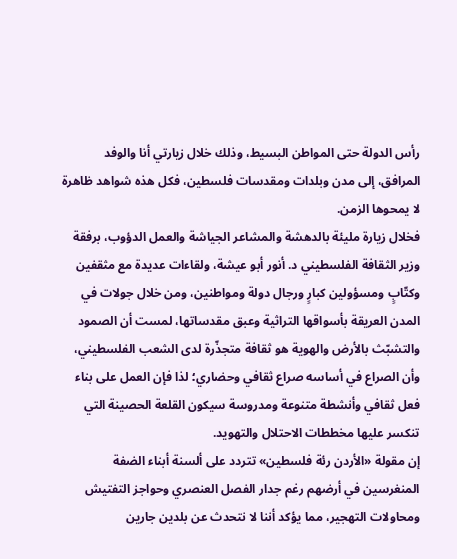رأس الدولة حتى المواطن البسيط، وذلك خلال زيارتي أنا والوفد المرافق، إلى مدن وبلدات ومقدسات فلسطين، فكل هذه شواهد ظاهرة لا يمحوها الزمن.
فخلال زيارة مليئة بالدهشة والمشاعر الجياشة والعمل الدؤوب، برفقة وزير الثقافة الفلسطيني د. أنور أبو عيشة، ولقاءات عديدة مع مثقفين وكتّابٍ ومسؤولين كبارٍ ورجال دولة ومواطنين، ومن خلال جولات في المدن العريقة بأسواقها التراثية وعبق مقدساتها، لمست أن الصمود والتشبّث بالأرض والهوية هو ثقافة متجذّرة لدى الشعب الفلسطيني، وأن الصراع في أساسه صراع ثقافي وحضاري؛ لذا فإن العمل على بناء فعل ثقافي وأنشطة متنوعة ومدروسة سيكون القلعة الحصينة التي تنكسر عليها مخططات الاحتلال والتهويد.
إن مقولة «الأردن رئة فلسطين» تتردد على ألسنة أبناء الضفة المنغرسين في أرضهم رغم جدار الفصل العنصري وحواجز التفتيش ومحاولات التهجير، مما يؤكد أننا لا نتحدث عن بلدين جارين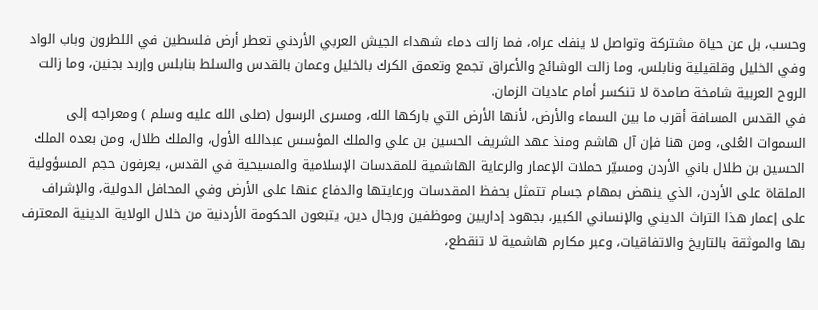وحسب، بل عن حياة مشتركة وتواصل لا ينفك عراه، فما زالت دماء شهداء الجيش العربي الأردني تعطر أرض فلسطين في اللطرون وباب الواد وفي الخليل وقلقيلية ونابلس، وما زالت الوشائج والأعراق تجمع وتعمق الكرك بالخليل وعمان بالقدس والسلط بنابلس وإربد بجنين، وما زالت الروح العربية شامخة صامدة لا تنكسر أمام عاديات الزمان.
في القدس المسافة أقرب ما بين السماء والأرض، لأنها الأرض التي باركها الله، ومسرى الرسول (صلى الله عليه وسلم ) ومعراجه إلى السموات العُلى، ومن هنا فإن آل هاشم ومنذ عهد الشريف الحسين بن علي والملك المؤسس عبدالله الأول، والملك طلال، ومن بعده الملك الحسين بن طلال باني الأردن ومسيّر حملات الإعمار والرعاية الهاشمية للمقدسات الإسلامية والمسيحية في القدس، يعرفون حجم المسؤولية الملقاة على الأردن، الذي ينهض بمهام جسام تتمثل بحفظ المقدسات ورعايتها والدفاع عنها على الأرض وفي المحافل الدولية، والإشراف على إعمار هذا التراث الديني والإنساني الكبير، بجهود إداريين وموظفين ورجال دين، يتبعون الحكومة الأردنية من خلال الولاية الدينية المعترف بها والموثقة بالتاريخ والاتفاقيات، وعبر مكارم هاشمية لا تنقطع،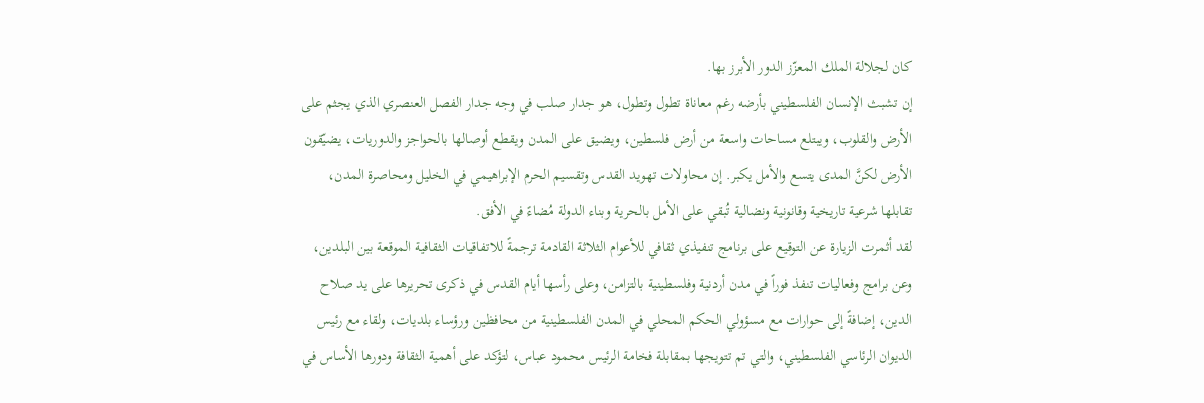كان لجلالة الملك المعزّز الدور الأبرز بها.
إن تشبث الإنسان الفلسطيني بأرضه رغم معاناة تطول وتطول، هو جدار صلب في وجه جدار الفصل العنصري الذي يجثم على الأرض والقلوب، ويبتلع مساحات واسعة من أرض فلسطين، ويضيق على المدن ويقطع أوصالها بالحواجز والدوريات، يضيّقون الأرض لكنَّ المدى يتسع والأمل يكبر. إن محاولات تهويد القدس وتقسيم الحرم الإبراهيمي في الخليل ومحاصرة المدن، تقابلها شرعية تاريخية وقانونية ونضالية تُبقي على الأمل بالحرية وبناء الدولة مُضاءً في الأفق.
لقد أثمرت الزيارة عن التوقيع على برنامج تنفيذي ثقافي للأعوام الثلاثة القادمة ترجمةً للاتفاقيات الثقافية الموقعة بين البلدين، وعن برامج وفعاليات تنفذ فوراً في مدن أردنية وفلسطينية بالتزامن، وعلى رأسها أيام القدس في ذكرى تحريرها على يد صلاح الدين، إضافةً إلى حوارات مع مسؤولي الحكم المحلي في المدن الفلسطينية من محافظين ورؤساء بلديات، ولقاء مع رئيس الديوان الرئاسي الفلسطيني، والتي تم تتويجها بمقابلة فخامة الرئيس محمود عباس، لتؤكد على أهمية الثقافة ودورها الأساس في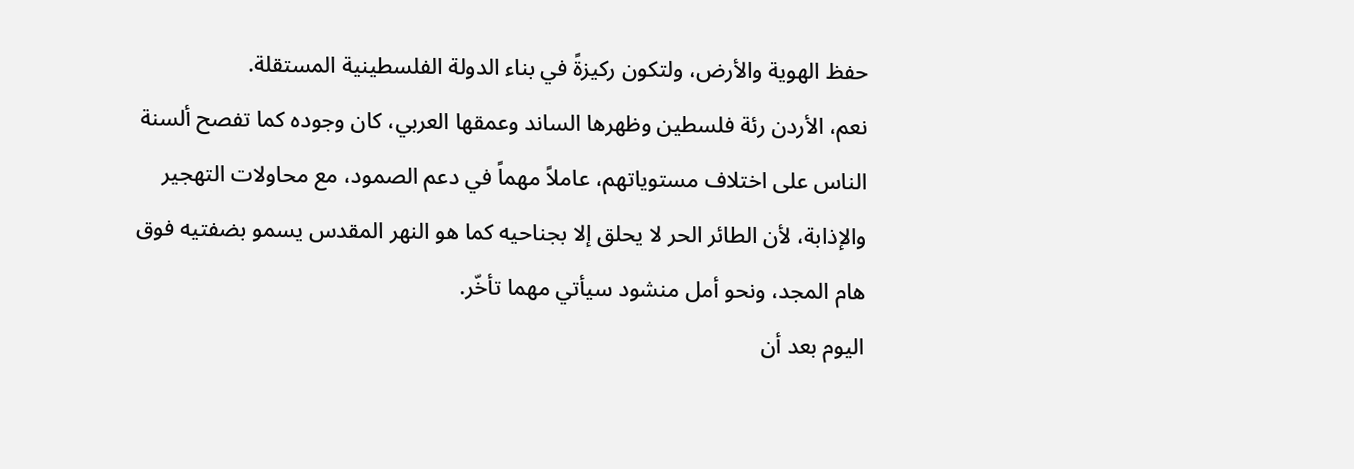حفظ الهوية والأرض، ولتكون ركيزةً في بناء الدولة الفلسطينية المستقلة.
نعم، الأردن رئة فلسطين وظهرها الساند وعمقها العربي، كان وجوده كما تفصح ألسنة الناس على اختلاف مستوياتهم، عاملاً مهماً في دعم الصمود، مع محاولات التهجير والإذابة، لأن الطائر الحر لا يحلق إلا بجناحيه كما هو النهر المقدس يسمو بضفتيه فوق هام المجد، ونحو أمل منشود سيأتي مهما تأخّر.
اليوم بعد أن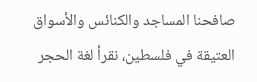صافحنا المساجد والكنائس والأسواق العتيقة في فلسطين، نقرأ لغة الحجر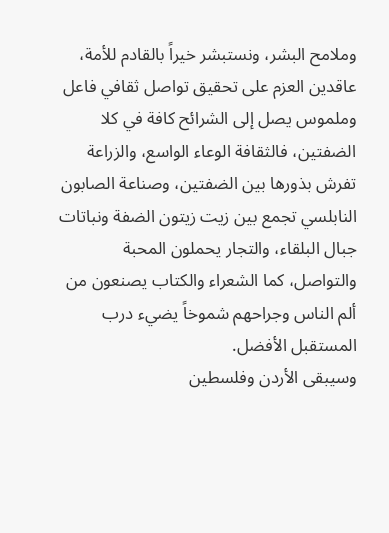وملامح البشر، ونستبشر خيراً بالقادم للأمة، عاقدين العزم على تحقيق تواصل ثقافي فاعل وملموس يصل إلى الشرائح كافة في كلا الضفتين، فالثقافة الوعاء الواسع، والزراعة تفرش بذورها بين الضفتين، وصناعة الصابون النابلسي تجمع بين زيت زيتون الضفة ونباتات جبال البلقاء، والتجار يحملون المحبة والتواصل، كما الشعراء والكتاب يصنعون من ألم الناس وجراحهم شموخاً يضيء درب المستقبل الأفضل.
وسيبقى الأردن وفلسطين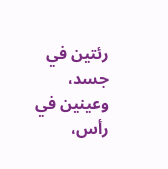رئتين في جسد، وعينين في رأس،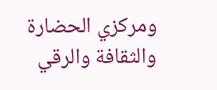ومركزي الحضارة والثقافة والرقي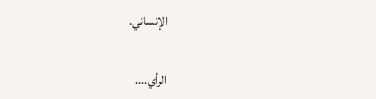الإنساني.

الرأي....